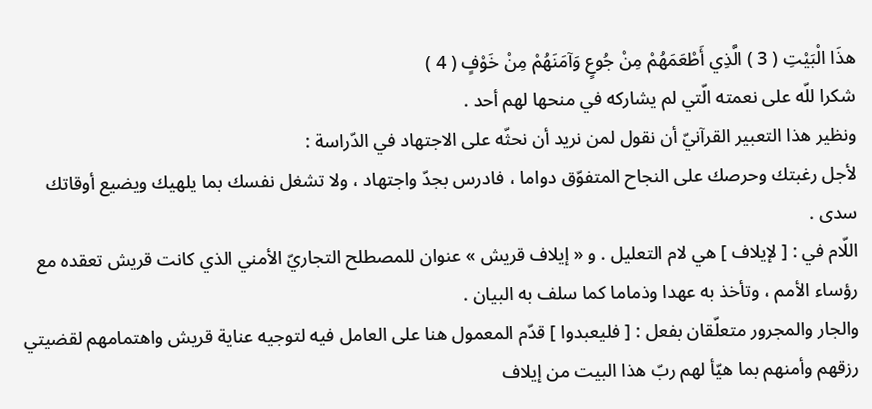هذَا الْبَيْتِ ( 3 ) الَّذِي أَطْعَمَهُمْ مِنْ جُوعٍ وَآمَنَهُمْ مِنْ خَوْفٍ ( 4 )
شكرا للّه على نعمته الّتي لم يشاركه في منحها لهم أحد .
ونظير هذا التعبير القرآنيّ أن نقول لمن نريد أن نحثّه على الاجتهاد في الدّراسة :
لأجل رغبتك وحرصك على النجاح المتفوّق دواما ، فادرس بجدّ واجتهاد ، ولا تشغل نفسك بما يلهيك ويضيع أوقاتك سدى .
اللّام في : [ لإيلاف ] هي لام التعليل . و « إيلاف قريش » عنوان للمصطلح التجاريّ الأمني الذي كانت قريش تعقده مع رؤساء الأمم ، وتأخذ به عهدا وذماما كما سلف به البيان .
والجار والمجرور متعلّقان بفعل : [ فليعبدوا ] قدّم المعمول هنا على العامل فيه لتوجيه عناية قريش واهتمامهم لقضيتي رزقهم وأمنهم بما هيّأ لهم ربّ هذا البيت من إيلاف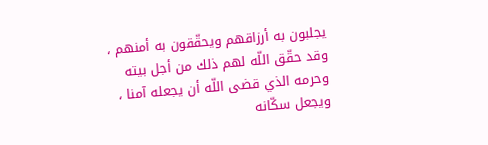يجلبون به أرزاقهم ويحقّقون به أمنهم ، وقد حقّق اللّه لهم ذلك من أجل بيته وحرمه الذي قضى اللّه أن يجعله آمنا ، ويجعل سكّانه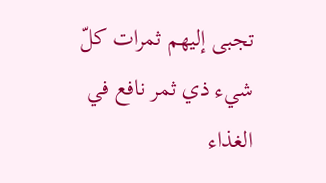تجبى إليهم ثمرات كلّ شيء ذي ثمر نافع في الغذاء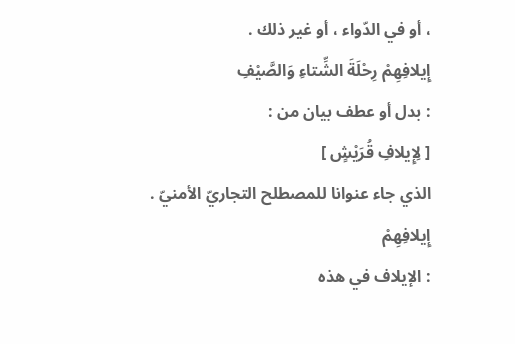، أو في الدّواء ، أو غير ذلك .
إِيلافِهِمْ رِحْلَةَ الشِّتاءِ وَالصَّيْفِ
: بدل أو عطف بيان من :
[ لِإِيلافِ قُرَيْشٍ ]
الذي جاء عنوانا للمصطلح التجاريّ الأمنيّ .
إِيلافِهِمْ
: الإيلاف في هذه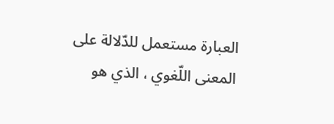العبارة مستعمل للدّلالة على المعنى اللّغوي ، الذي هو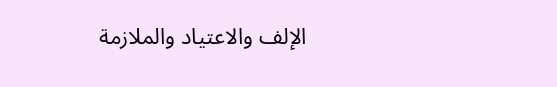الإلف والاعتياد والملازمة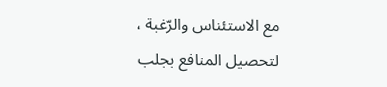مع الاستئناس والرّغبة ، لتحصيل المنافع بجلب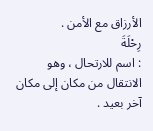الأرزاق مع الأمن .
رِحْلَةَ
: اسم للارتحال ، وهو الانتقال من مكان إلى مكان آخر بعيد .